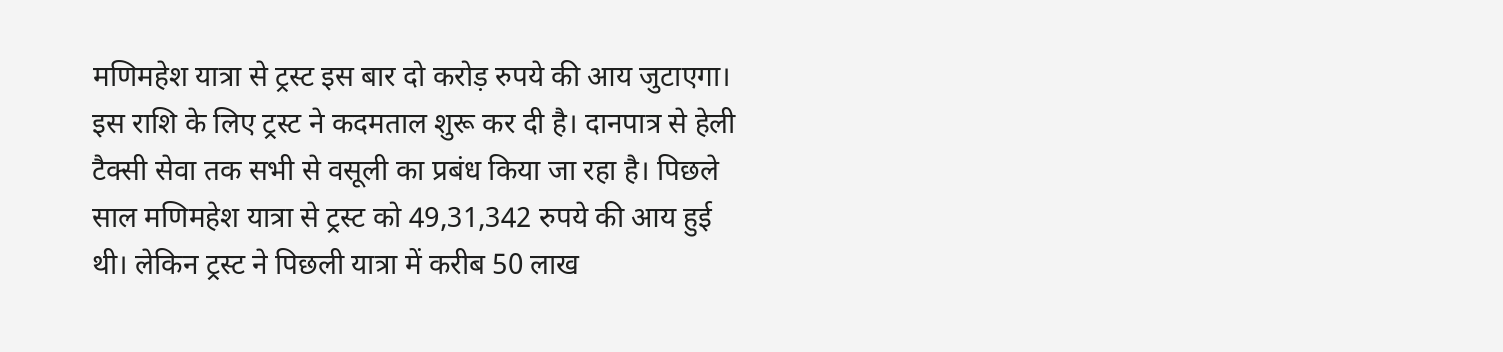मणिमहेश यात्रा से ट्रस्ट इस बार दो करोड़ रुपये की आय जुटाएगा। इस राशि के लिए ट्रस्ट ने कदमताल शुरू कर दी है। दानपात्र से हेली टैक्सी सेवा तक सभी से वसूली का प्रबंध किया जा रहा है। पिछले साल मणिमहेश यात्रा से ट्रस्ट को 49,31,342 रुपये की आय हुई थी। लेकिन ट्रस्ट ने पिछली यात्रा में करीब 50 लाख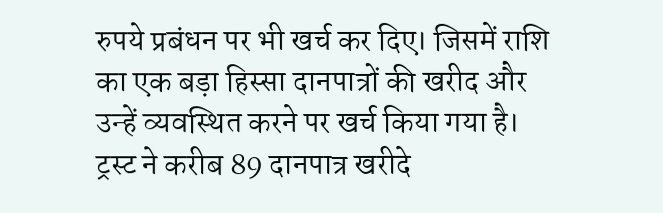रुपये प्रबंधन पर भी खर्च कर दिए। जिसमें राशि का एक बड़ा हिस्सा दानपात्रों की खरीद और उन्हें व्यवस्थित करने पर खर्च किया गया है।
ट्रस्ट ने करीब 89 दानपात्र खरीदे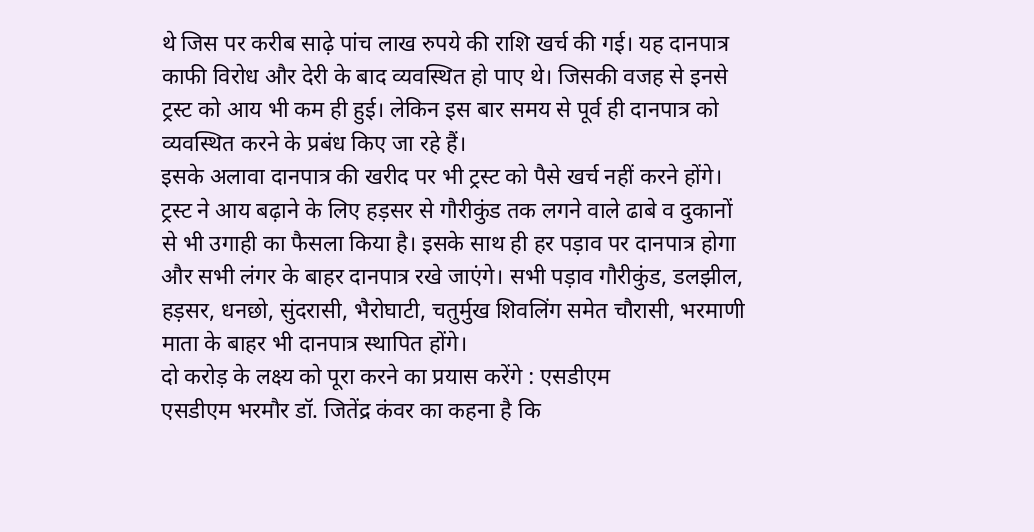थे जिस पर करीब साढ़े पांच लाख रुपये की राशि खर्च की गई। यह दानपात्र काफी विरोध और देरी के बाद व्यवस्थित हो पाए थे। जिसकी वजह से इनसे ट्रस्ट को आय भी कम ही हुई। लेकिन इस बार समय से पूर्व ही दानपात्र को व्यवस्थित करने के प्रबंध किए जा रहे हैं।
इसके अलावा दानपात्र की खरीद पर भी ट्रस्ट को पैसे खर्च नहीं करने होंगे। ट्रस्ट ने आय बढ़ाने के लिए हड़सर से गौरीकुंड तक लगने वाले ढाबे व दुकानों से भी उगाही का फैसला किया है। इसके साथ ही हर पड़ाव पर दानपात्र होगा और सभी लंगर के बाहर दानपात्र रखे जाएंगे। सभी पड़ाव गौरीकुंड, डलझील, हड़सर, धनछो, सुंदरासी, भैरोघाटी, चतुर्मुख शिवलिंग समेत चौरासी, भरमाणी माता के बाहर भी दानपात्र स्थापित होंगे।
दो करोड़ के लक्ष्य को पूरा करने का प्रयास करेंगे : एसडीएम
एसडीएम भरमौर डॉ. जितेंद्र कंवर का कहना है कि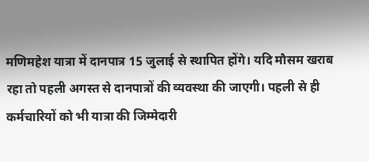मणिमहेश यात्रा में दानपात्र 15 जुलाई से स्थापित होंगे। यदि मौसम खराब रहा तो पहली अगस्त से दानपात्रों की व्यवस्था की जाएगी। पहली से ही कर्मचारियों को भी यात्रा की जिम्मेदारी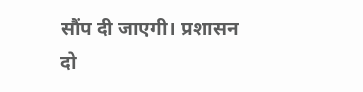सौंप दी जाएगी। प्रशासन दो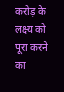करोड़ के लक्ष्य को पूरा करने का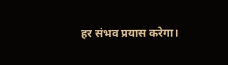हर संभव प्रयास करेगा।